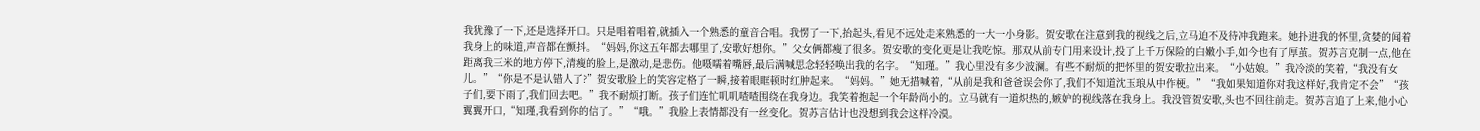我犹豫了一下,还是选择开口。只是唱着唱着,就插入一个熟悉的童音合唱。我愣了一下,抬起头,看见不远处走来熟悉的一大一小身影。贺安歌在注意到我的视线之后,立马迫不及待冲我跑来。她扑进我的怀里,贪婪的闻着我身上的味道,声音都在颤抖。“妈妈,你这五年都去哪里了,安歌好想你。”父女俩都瘦了很多。贺安歌的变化更是让我吃惊。那双从前专门用来设计,投了上千万保险的白嫩小手,如今也有了厚茧。贺苏言克制一点,他在距离我三米的地方停下,清瘦的脸上,是激动,是悲伤。他嗫嚅着嘴唇,最后满喊思念轻轻唤出我的名字。“知瑾。”我心里没有多少波澜。有些不耐烦的把怀里的贺安歌拉出来。“小姑娘。”我冷淡的笑着,“我没有女儿。”“你是不是认错人了?”贺安歌脸上的笑容定格了一瞬,接着眼眶顿时红肿起来。“妈妈。”她无措喊着,“从前是我和爸爸误会你了,我们不知道沈玉琅从中作梗。”“我如果知道你对我这样好,我肯定不会”“孩子们,要下雨了,我们回去吧。”我不耐烦打断。孩子们连忙叽叽喳喳围绕在我身边。我笑着抱起一个年龄尚小的。立马就有一道炽热的,嫉妒的视线落在我身上。我没管贺安歌,头也不回往前走。贺苏言追了上来,他小心翼翼开口,“知瑾,我看到你的信了。”“哦。”我脸上表情都没有一丝变化。贺苏言估计也没想到我会这样冷漠。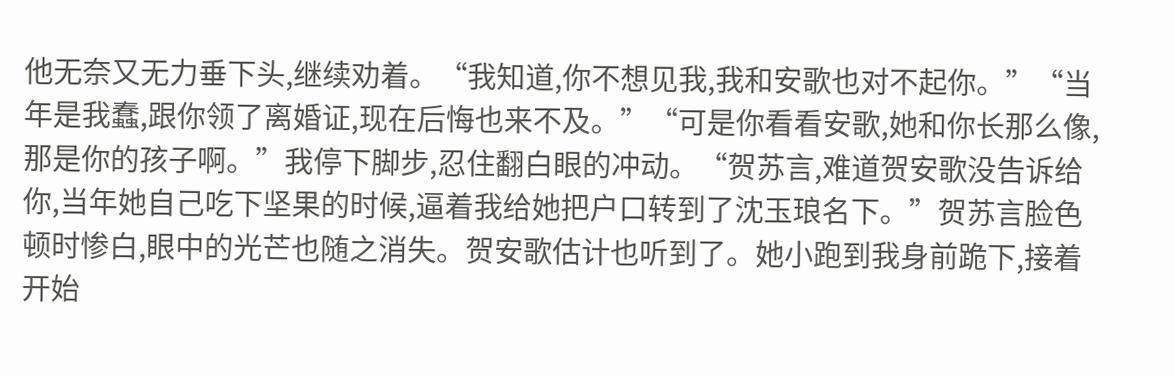他无奈又无力垂下头,继续劝着。“我知道,你不想见我,我和安歌也对不起你。”“当年是我蠢,跟你领了离婚证,现在后悔也来不及。”“可是你看看安歌,她和你长那么像,那是你的孩子啊。”我停下脚步,忍住翻白眼的冲动。“贺苏言,难道贺安歌没告诉给你,当年她自己吃下坚果的时候,逼着我给她把户口转到了沈玉琅名下。”贺苏言脸色顿时惨白,眼中的光芒也随之消失。贺安歌估计也听到了。她小跑到我身前跪下,接着开始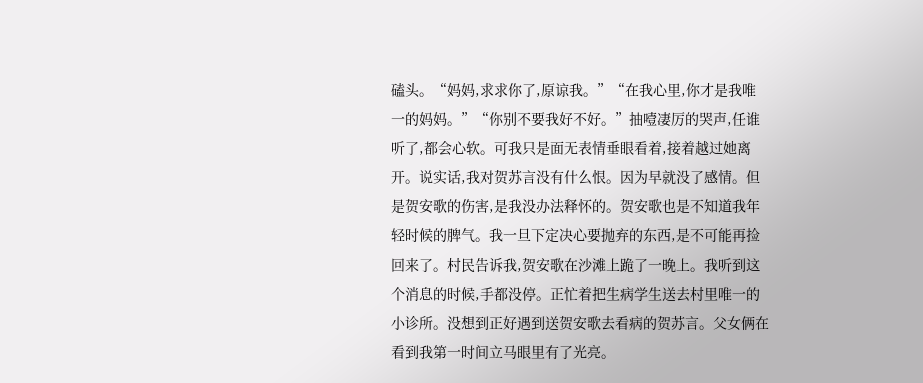磕头。“妈妈,求求你了,原谅我。”“在我心里,你才是我唯一的妈妈。”“你别不要我好不好。”抽噎凄厉的哭声,任谁听了,都会心软。可我只是面无表情垂眼看着,接着越过她离开。说实话,我对贺苏言没有什么恨。因为早就没了感情。但是贺安歌的伤害,是我没办法释怀的。贺安歌也是不知道我年轻时候的脾气。我一旦下定决心要抛弃的东西,是不可能再捡回来了。村民告诉我,贺安歌在沙滩上跪了一晚上。我听到这个消息的时候,手都没停。正忙着把生病学生送去村里唯一的小诊所。没想到正好遇到送贺安歌去看病的贺苏言。父女俩在看到我第一时间立马眼里有了光亮。